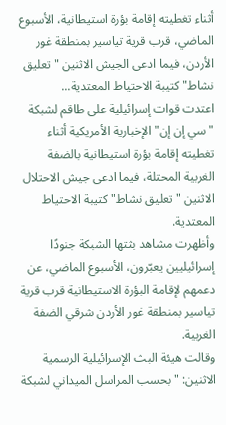أثناء تغطيته إقامة بؤرة استيطانية، الأسبوع الماضي، قرب قرية تياسير بمنطقة غور الأردن، فيما ادعى الجيش الاثنين "تعليق نشاط" كتيبة الاحتياط المعتدية...
اعتدت قوات إسرائيلية على طاقم لشبكة "سي إن إن" الإخبارية الأمريكية أثناء تغطيته إقامة بؤرة استيطانية بالضفة الغربية المحتلة، فيما ادعى جيش الاحتلال الاثنين "تعليق نشاط" كتيبة الاحتياط المعتدية.
وأظهرت مشاهد بثتها الشبكة جنودًا إسرائيليين يعبّرون، الأسبوع الماضي، عن دعمهم لإقامة البؤرة الاستيطانية قرب قرية تياسير بمنطقة غور الأردن شرقي الضفة الغربية.
وقالت هيئة البث الإسرائيلية الرسمية الاثنين: "بحسب المراسل الميداني لشبكة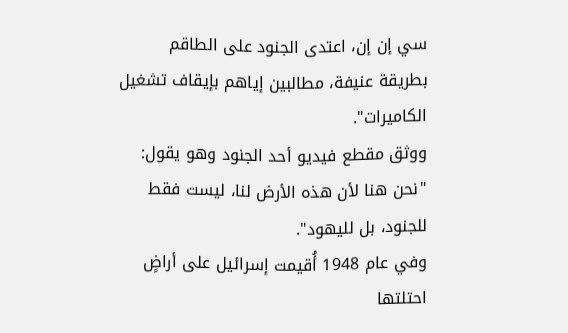سي إن إن، اعتدى الجنود على الطاقم بطريقة عنيفة، مطالبين إياهم بإيقاف تشغيل الكاميرات".
ووثق مقطع فيديو أحد الجنود وهو يقول: "نحن هنا لأن هذه الأرض لنا، ليست فقط للجنود، بل لليهود".
وفي عام 1948 أُقيمت إسرائيل على أراضٍ احتلتها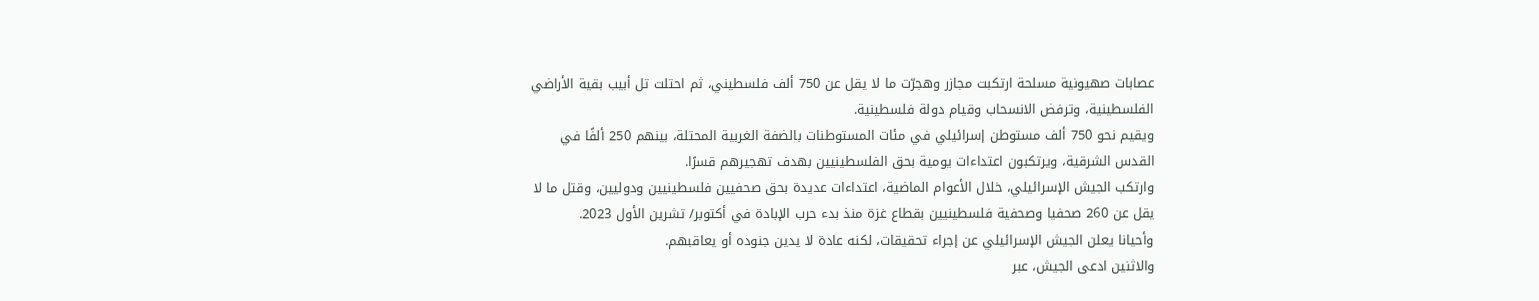عصابات صهيونية مسلحة ارتكبت مجازر وهجرّت ما لا يقل عن 750 ألف فلسطيني، ثم احتلت تل أبيب بقية الأراضي الفلسطينية، وترفض الانسحاب وقيام دولة فلسطينية.
ويقيم نحو 750 ألف مستوطن إسرائيلي في مئات المستوطنات بالضفة الغربية المحتلة، بينهم 250 ألفًا في القدس الشرقية، ويرتكبون اعتداءات يومية بحق الفلسطينيين بهدف تهجيرهم قسرًا.
وارتكب الجيش الإسرائيلي، خلال الأعوام الماضية، اعتداءات عديدة بحق صحفيين فلسطينيين ودوليين، وقتل ما لا يقل عن 260 صحفيا وصحفية فلسطينيين بقطاع غزة منذ بدء حرب الإبادة في أكتوبر/ تشرين الأول 2023.
وأحيانا يعلن الجيش الإسرائيلي عن إجراء تحقيقات، لكنه عادة لا يدين جنوده أو يعاقبهم.
والاثنين ادعى الجيش، عبر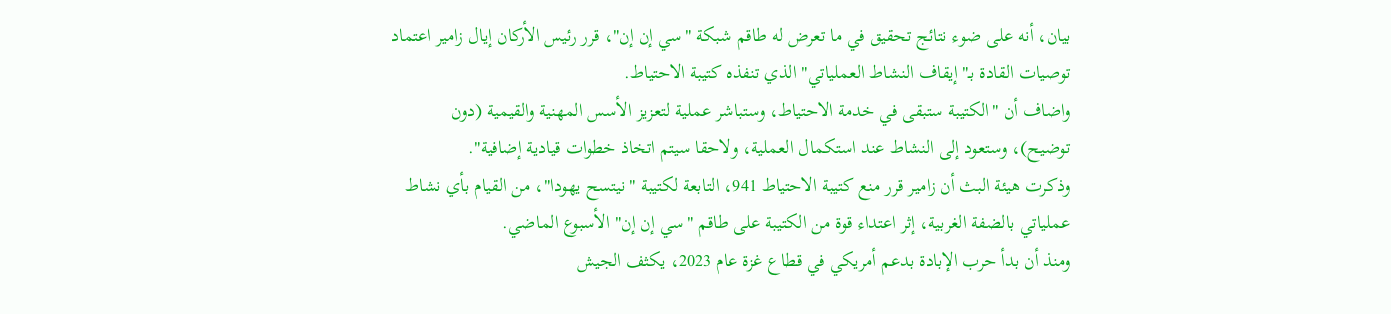بيان، أنه على ضوء نتائج تحقيق في ما تعرض له طاقم شبكة "سي إن إن"، قرر رئيس الأركان إيال زامير اعتماد توصيات القادة بـ"إيقاف النشاط العملياتي" الذي تنفذه كتيبة الاحتياط.
واضاف أن "الكتيبة ستبقى في خدمة الاحتياط، وستباشر عملية لتعزيز الأسس المهنية والقيمية (دون توضيح)، وستعود إلى النشاط عند استكمال العملية، ولاحقا سيتم اتخاذ خطوات قيادية إضافية".
وذكرت هيئة البث أن زامير قرر منع كتيبة الاحتياط 941، التابعة لكتيبة "نيتسح يهودا"، من القيام بأي نشاط عملياتي بالضفة الغربية، إثر اعتداء قوة من الكتيبة على طاقم "سي إن إن" الأسبوع الماضي.
ومنذ أن بدأ حرب الإبادة بدعم أمريكي في قطاع غزة عام 2023، يكثف الجيش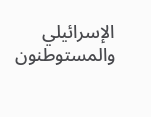الإسرائيلي والمستوطنون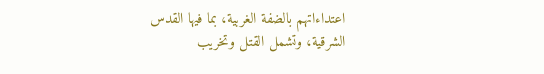اعتداءاتهم بالضفة الغربية، بما فيها القدس الشرقية، وتشمل القتل وتخريب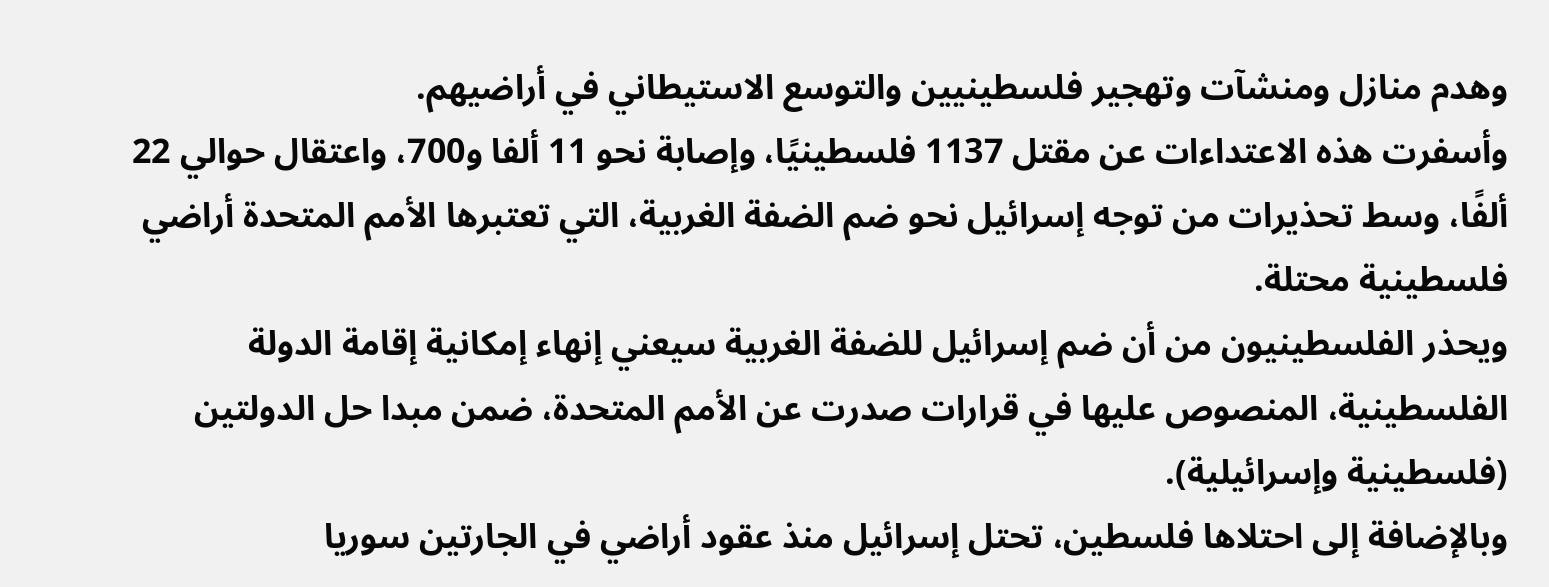وهدم منازل ومنشآت وتهجير فلسطينيين والتوسع الاستيطاني في أراضيهم.
وأسفرت هذه الاعتداءات عن مقتل 1137 فلسطينيًا، وإصابة نحو 11 ألفا و700، واعتقال حوالي 22 ألفًا، وسط تحذيرات من توجه إسرائيل نحو ضم الضفة الغربية، التي تعتبرها الأمم المتحدة أراضي فلسطينية محتلة.
ويحذر الفلسطينيون من أن ضم إسرائيل للضفة الغربية سيعني إنهاء إمكانية إقامة الدولة الفلسطينية، المنصوص عليها في قرارات صدرت عن الأمم المتحدة، ضمن مبدا حل الدولتين (فلسطينية وإسرائيلية).
وبالإضافة إلى احتلاها فلسطين، تحتل إسرائيل منذ عقود أراضي في الجارتين سوريا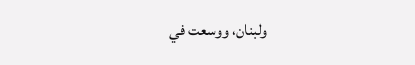ولبنان، ووسعت في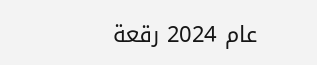عام 2024 رقعة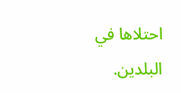احتلاها في البلدين.